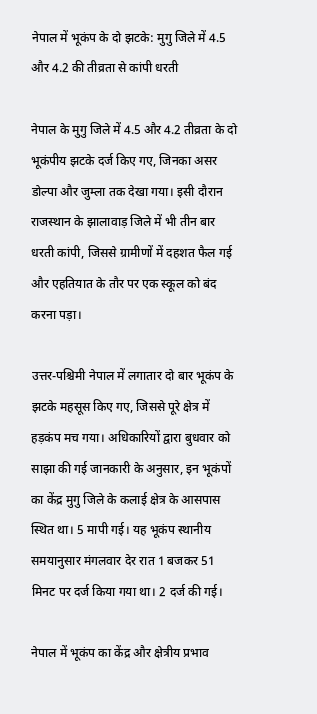नेपाल में भूकंप के दो झटके: मुगु जिले में 4.5 और 4.2 की तीव्रता से कांपी धरती

नेपाल के मुगु जिले में 4.5 और 4.2 तीव्रता के दो भूकंपीय झटके दर्ज किए गए, जिनका असर डोल्पा और जुम्ला तक देखा गया। इसी दौरान राजस्थान के झालावाड़ जिले में भी तीन बार धरती कांपी, जिससे ग्रामीणों में दहशत फैल गई और एहतियात के तौर पर एक स्कूल को बंद करना पड़ा।

उत्तर-पश्चिमी नेपाल में लगातार दो बार भूकंप के झटके महसूस किए गए, जिससे पूरे क्षेत्र में हड़कंप मच गया। अधिकारियों द्वारा बुधवार को साझा की गई जानकारी के अनुसार, इन भूकंपों का केंद्र मुगु जिले के कलाई क्षेत्र के आसपास स्थित था। 5 मापी गई। यह भूकंप स्थानीय समयानुसार मंगलवार देर रात 1 बजकर 51 मिनट पर दर्ज किया गया था। 2 दर्ज की गई।

नेपाल में भूकंप का केंद्र और क्षेत्रीय प्रभाव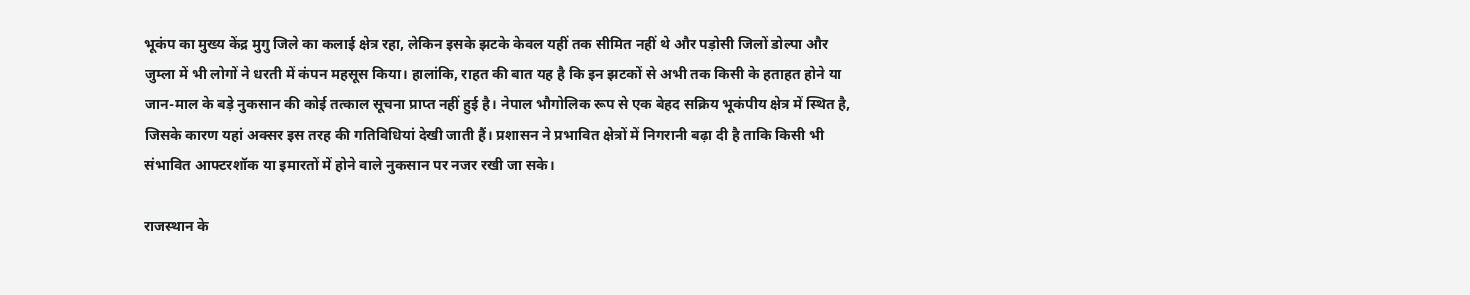भूकंप का मुख्य केंद्र मुगु जिले का कलाई क्षेत्र रहा, लेकिन इसके झटके केवल यहीं तक सीमित नहीं थे और पड़ोसी जिलों डोल्पा और जुम्ला में भी लोगों ने धरती में कंपन महसूस किया। हालांकि, राहत की बात यह है कि इन झटकों से अभी तक किसी के हताहत होने या जान-माल के बड़े नुकसान की कोई तत्काल सूचना प्राप्त नहीं हुई है। नेपाल भौगोलिक रूप से एक बेहद सक्रिय भूकंपीय क्षेत्र में स्थित है, जिसके कारण यहां अक्सर इस तरह की गतिविधियां देखी जाती हैं। प्रशासन ने प्रभावित क्षेत्रों में निगरानी बढ़ा दी है ताकि किसी भी संभावित आफ्टरशॉक या इमारतों में होने वाले नुकसान पर नजर रखी जा सके।

राजस्थान के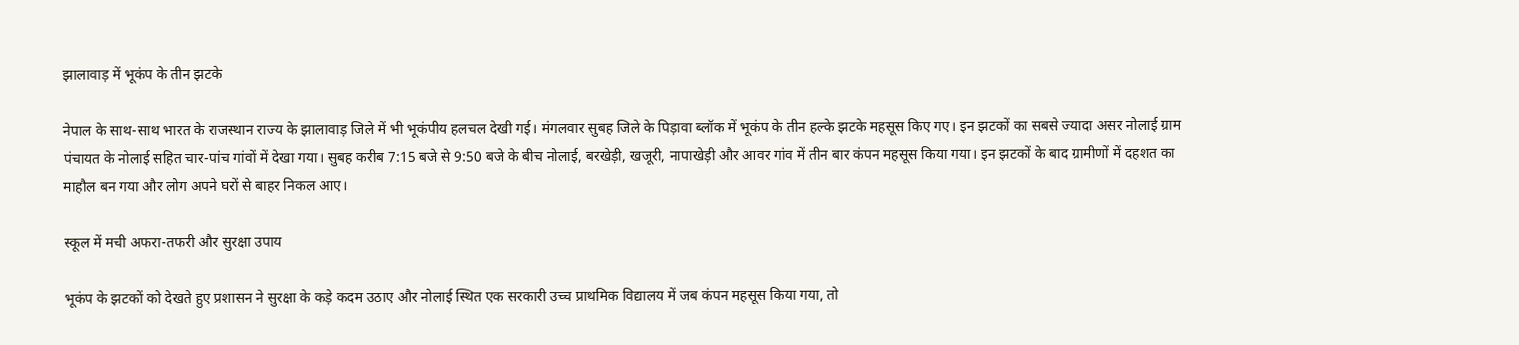झालावाड़ में भूकंप के तीन झटके

नेपाल के साथ-साथ भारत के राजस्थान राज्य के झालावाड़ जिले में भी भूकंपीय हलचल देखी गई। मंगलवार सुबह जिले के पिड़ावा ब्लॉक में भूकंप के तीन हल्के झटके महसूस किए गए। इन झटकों का सबसे ज्यादा असर नोलाई ग्राम पंचायत के नोलाई सहित चार-पांच गांवों में देखा गया। सुबह करीब 7:15 बजे से 9:50 बजे के बीच नोलाई, बरखेड़ी, खजूरी, नापाखेड़ी और आवर गांव में तीन बार कंपन महसूस किया गया। इन झटकों के बाद ग्रामीणों में दहशत का माहौल बन गया और लोग अपने घरों से बाहर निकल आए।

स्कूल में मची अफरा-तफरी और सुरक्षा उपाय

भूकंप के झटकों को देखते हुए प्रशासन ने सुरक्षा के कड़े कदम उठाए और नोलाई स्थित एक सरकारी उच्च प्राथमिक विद्यालय में जब कंपन महसूस किया गया, तो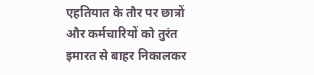एहतियात के तौर पर छात्रों और कर्मचारियों को तुरंत इमारत से बाहर निकालकर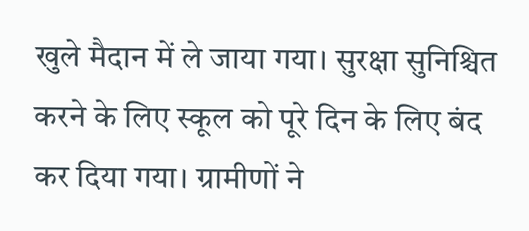खुले मैदान में ले जाया गया। सुरक्षा सुनिश्चित करने के लिए स्कूल को पूरे दिन के लिए बंद कर दिया गया। ग्रामीणों ने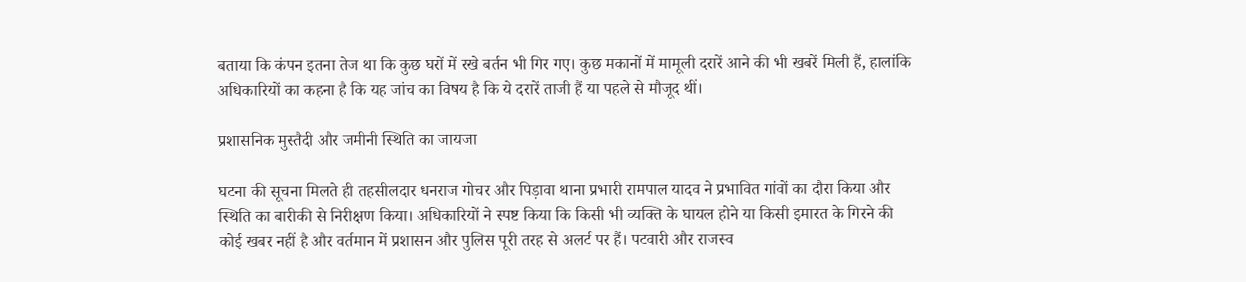बताया कि कंपन इतना तेज था कि कुछ घरों में रखे बर्तन भी गिर गए। कुछ मकानों में मामूली दरारें आने की भी खबरें मिली हैं, हालांकि अधिकारियों का कहना है कि यह जांच का विषय है कि ये दरारें ताजी हैं या पहले से मौजूद थीं।

प्रशासनिक मुस्तैदी और जमीनी स्थिति का जायजा

घटना की सूचना मिलते ही तहसीलदार धनराज गोचर और पिड़ावा थाना प्रभारी रामपाल यादव ने प्रभावित गांवों का दौरा किया और स्थिति का बारीकी से निरीक्षण किया। अधिकारियों ने स्पष्ट किया कि किसी भी व्यक्ति के घायल होने या किसी इमारत के गिरने की कोई खबर नहीं है और वर्तमान में प्रशासन और पुलिस पूरी तरह से अलर्ट पर हैं। पटवारी और राजस्व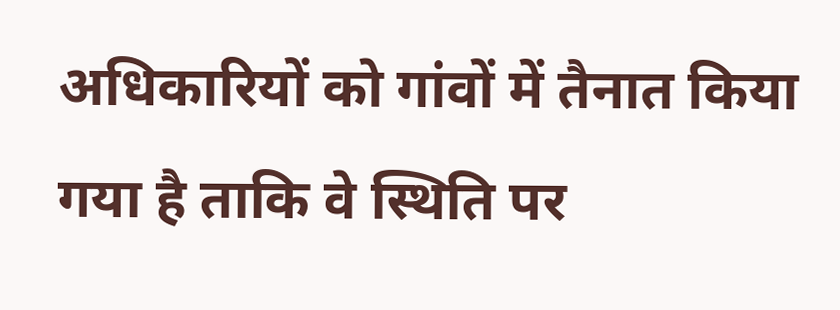अधिकारियों को गांवों में तैनात किया गया है ताकि वे स्थिति पर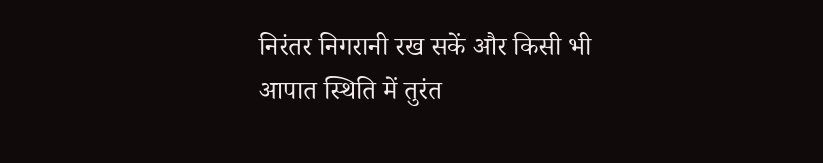निरंतर निगरानी रख सकें और किसी भी आपात स्थिति में तुरंत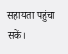सहायता पहुंचा सकें।